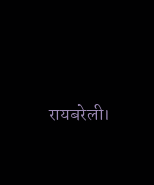रायबरेली।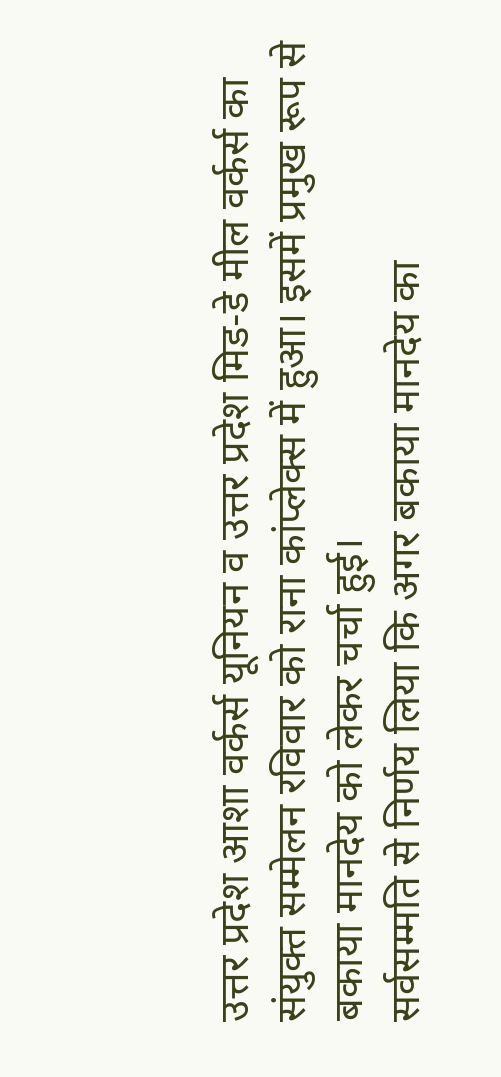उत्तर प्रदेश आशा वर्कर्स यूनियन व उत्तर प्रदेश मिड-डे मील वर्कर्स का संयुक्त सम्मेलन रविवार को राना कांप्लेक्स में हुआ। इसमें प्रमुख रूप से बकाया मानदेय को लेकर चर्चा हुई।
सर्वसम्मति से निर्णय लिया कि अगर बकाया मानदेय का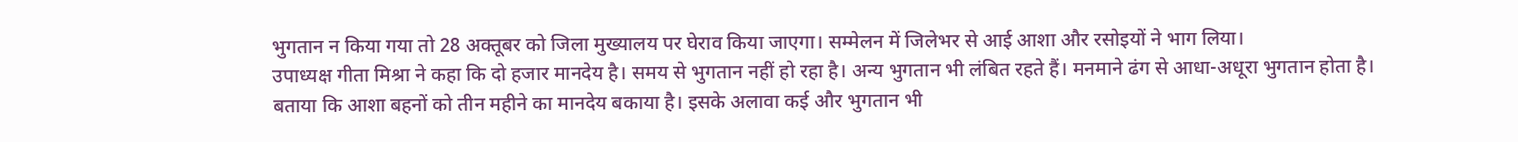भुगतान न किया गया तो 28 अक्तूबर को जिला मुख्यालय पर घेराव किया जाएगा। सम्मेलन में जिलेभर से आई आशा और रसोइयों ने भाग लिया।
उपाध्यक्ष गीता मिश्रा ने कहा कि दो हजार मानदेय है। समय से भुगतान नहीं हो रहा है। अन्य भुगतान भी लंबित रहते हैं। मनमाने ढंग से आधा-अधूरा भुगतान होता है। बताया कि आशा बहनों को तीन महीने का मानदेय बकाया है। इसके अलावा कई और भुगतान भी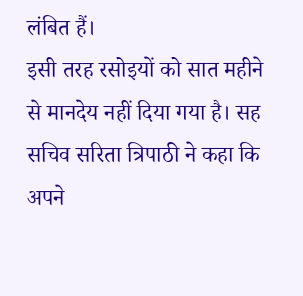लंबित हैं।
इसी तरह रसोइयों को सात महीने से मानदेय नहीं दिया गया है। सह सचिव सरिता त्रिपाठी ने कहा कि अपने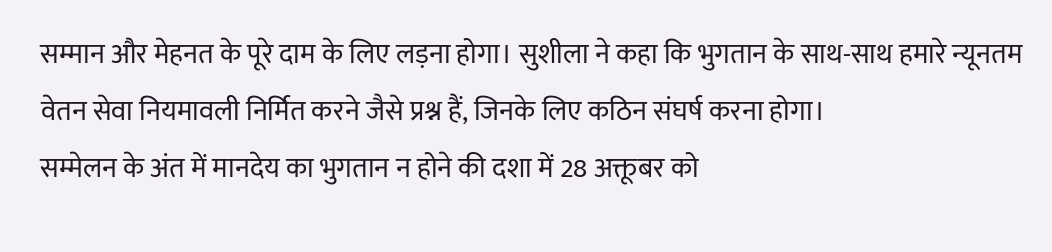सम्मान और मेहनत के पूरे दाम के लिए लड़ना होगा। सुशीला ने कहा कि भुगतान के साथ-साथ हमारे न्यूनतम वेतन सेवा नियमावली निर्मित करने जैसे प्रश्न हैं, जिनके लिए कठिन संघर्ष करना होगा।
सम्मेलन के अंत में मानदेय का भुगतान न होने की दशा में 28 अक्तूबर को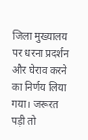जिला मुख्यालय पर धरना प्रदर्शन और घेराव करने का निर्णय लिया गया। जरूरत पड़ी तो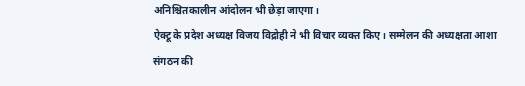अनिश्चितकालीन आंदोलन भी छेड़ा जाएगा।
ऐक्टू के प्रदेश अध्यक्ष विजय विद्रोही ने भी विचार व्यक्त किए। सम्मेलन की अध्यक्षता आशा संगठन की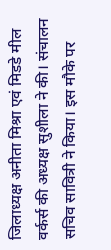जिलाध्यक्ष अनीता मिश्रा एवं मिडडे मील वर्कर्स की अध्यक्ष सुशीला ने की। संचालन सचिव सावित्री ने किया। इस मौके पर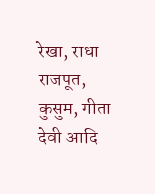रेखा, राधा राजपूत, कुसुम, गीता देवी आदि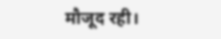मौजूद रही।